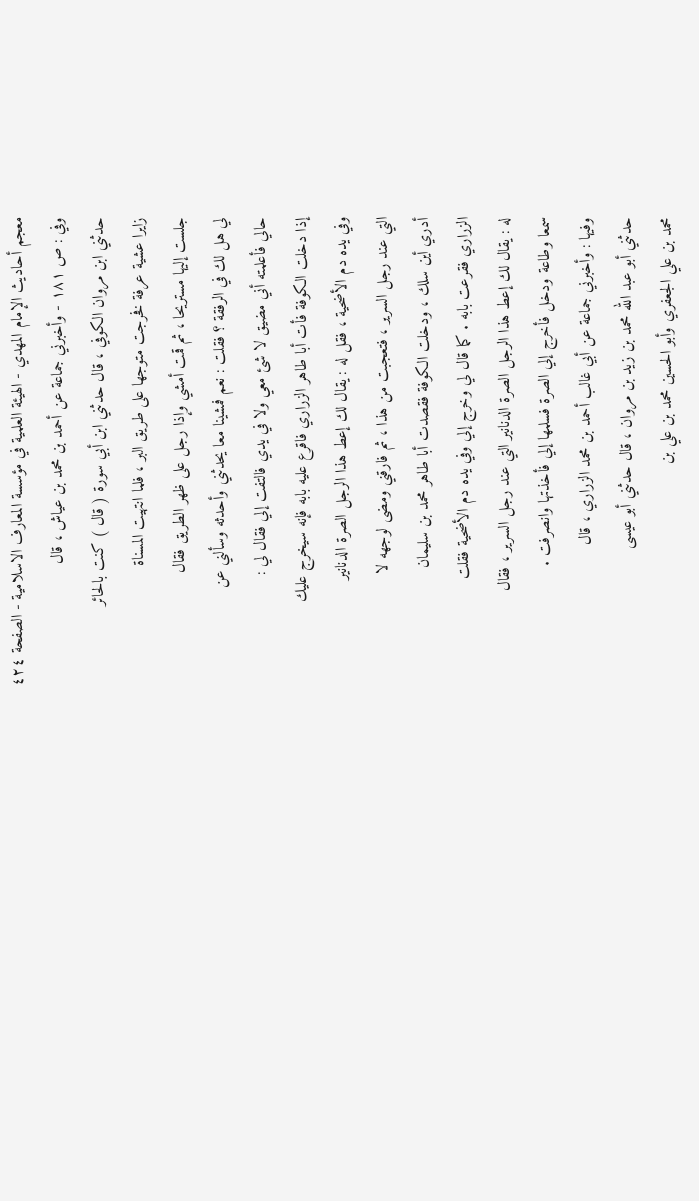معجم أحاديث الإمام المهدي - الهيئة العلمية في مؤسسة المعارف الاسلامية - الصفحة ٤٢٤
وفي : ص ١٨١ - وأخبرني جماعة عن أحمد بن محمد بن عياش ، قال
حدثني ابن مروان الكوفي ، قال حدثني ابن أبي سورة ( قال ) كنت بالحائر
زايرا عشية عرفة فخرجت متوجها على طريق البر ، فلما انتهيت المسناة
جلست إليها مستريحا ، ثم قمت أمشي وإذا رجل على ظهر الطريق فقال
لي هل لك في الرفقة ؟ فقلت : نعم فمشينا معا يحدثني وأحدثه وسألني عن
حالي فأعلمته أني مضيق لا شئ معي ولا في يدي فالتفت إلي فقال لي :
إذا دخلت الكوفة فأت أبا طاهر الزراري فاقرع عليه بابه فإنه سيخرج عليك
وفي يده دم الأضحية ، فقل له : يقال لك إعط هذا الرجل الصرة الدنانير
التي عند رجل السرير ، فتعجبت من هذا ، ثم فارقني ومضى لوجهه لا
أدري أين سلك ، ودخلت الكوفة فقصدت أبا طاهر محمد بن سليمان
الزراري فقرعت بابه . كما قال لي وخرج إلي وفي يده دم الأضحية فقلت
له : يقال لك إعط هذا الرجل الصرة الدنانير التي عند رجل السرير ، فقال
سمعا وطاعة ودخل فأخرج إلي الصرة فسلمها إلي فأخذتها وانصرفت .
وفيها : وأخبرني جماعة عن أبي غالب أحمد بن محمد الزراري ، قال
حدثني أبو عبد الله محمد بن زيد بن مروان ، قال حدثني أبو عيسى
محمد بن علي الجعفري وأبو الحسين محمد بن علي بن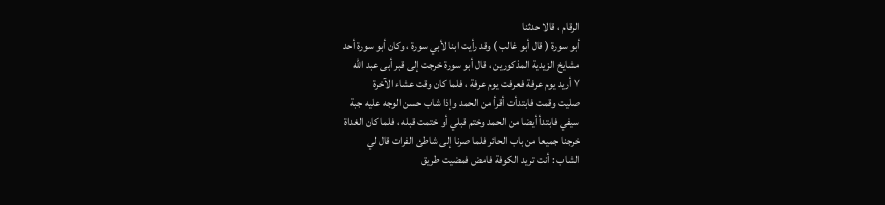الرقام ، قالا حدثنا
أبو سورة ( قال أبو غالب ) وقد رأيت ابنا لأبي سورة ، وكان أبو سورة أحد
مشايخ الزيدية المذكورين ، قال أبو سورة خرجت إلى قبر أبى عبد الله
٧ أريد يوم عرفة فعرفت يوم عرفة ، فلما كان وقت عشاء الآخرة
صليت وقمت فابتدأت أقرأ من الحمد وإذا شاب حسن الوجه عليه جبة
سيفي فابتدأ أيضا من الحمد وختم قبلي أو ختمت قبله ، فلما كان الغداة
خرجنا جميعا من باب الحائر فلما صرنا إلى شاطئ الفرات قال لي
الشاب : أنت تريد الكوفة فامض فمضيت طريق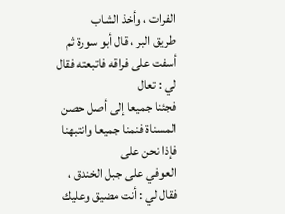الفرات ، وأخذ الشاب
طريق البر ، قال أبو سورة ثم أسفت على فراقه فاتبعته فقال لي : تعال
فجئنا جميعا إلى أصل حصن المسناة فنمنا جميعا وانتبهنا فإذا نحن على
العوفي على جبل الخندق ، فقال لي : أنت مضيق وعليك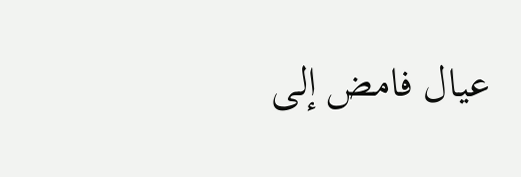عيال فامض إلى